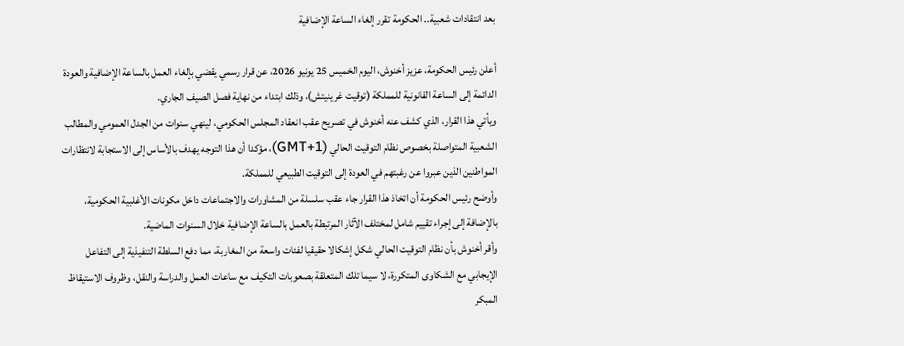بعد انتقادات شعبية.. الحكومة تقرر إلغاء الساعة الإضافية

أعلن رئيس الحكومة، عزيز أخنوش، اليوم الخميس 25 يونيو 2026، عن قرار رسمي يقضي بإلغاء العمل بالساعة الإضافية والعودة الدائمة إلى الساعة القانونية للمملكة (توقيت غرينيتش)، وذلك ابتداء من نهاية فصل الصيف الجاري.
ويأتي هذا القرار، الذي كشف عنه أخنوش في تصريح عقب انعقاد المجلس الحكومي، لينهي سنوات من الجدل العمومي والمطالب الشعبية المتواصلة بخصوص نظام التوقيت الحالي (GMT+1)، مؤكدا أن هذا التوجه يهدف بالأساس إلى الاستجابة لانتظارات المواطنين الذين عبروا عن رغبتهم في العودة إلى التوقيت الطبيعي للمملكة.
وأوضح رئيس الحكومة أن اتخاذ هذا القرار جاء عقب سلسلة من المشاورات والاجتماعات داخل مكونات الأغلبية الحكومية، بالإضافة إلى إجراء تقييم شامل لمختلف الآثار المرتبطة بالعمل بالساعة الإضافية خلال السنوات الماضية.
وأقر أخنوش بأن نظام التوقيت الحالي شكل إشكالا حقيقيا لفئات واسعة من المغاربة، مما دفع السلطة التنفيذية إلى التفاعل الإيجابي مع الشكاوى المتكررة، لا سيما تلك المتعلقة بصعوبات التكيف مع ساعات العمل والدراسة والنقل، وظروف الاستيقاظ المبكر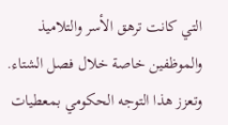التي كانت ترهق الأسر والتلاميذ والموظفين خاصة خلال فصل الشتاء.
وتعزز هذا التوجه الحكومي بمعطيات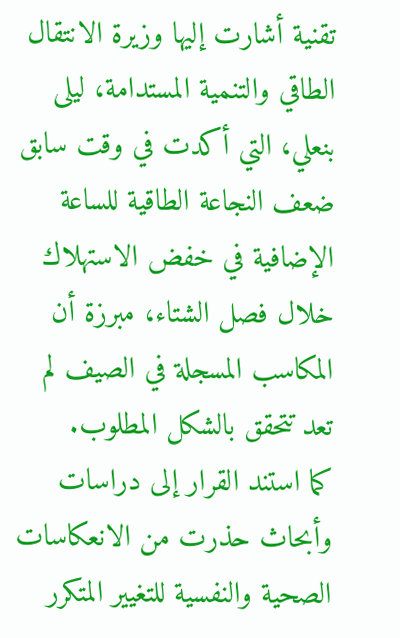تقنية أشارت إليها وزيرة الانتقال الطاقي والتنمية المستدامة، ليلى بنعلي، التي أكدت في وقت سابق ضعف النجاعة الطاقية للساعة الإضافية في خفض الاستهلاك خلال فصل الشتاء، مبرزة أن المكاسب المسجلة في الصيف لم تعد تتحقق بالشكل المطلوب.
كما استند القرار إلى دراسات وأبحاث حذرت من الانعكاسات الصحية والنفسية للتغيير المتكرر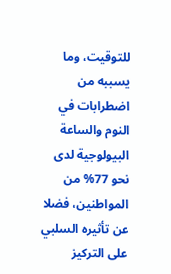للتوقيت، وما يسببه من اضطرابات في النوم والساعة البيولوجية لدى نحو 77% من المواطنين، فضلا عن تأثيره السلبي على التركيز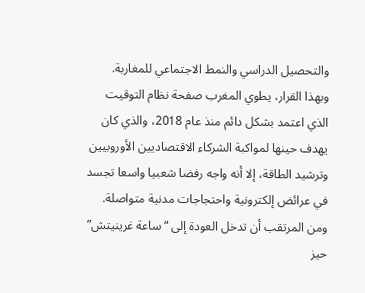والتحصيل الدراسي والنمط الاجتماعي للمغاربة.
وبهذا القرار، يطوي المغرب صفحة نظام التوقيت الذي اعتمد بشكل دائم منذ عام 2018، والذي كان يهدف حينها لمواكبة الشركاء الاقتصاديين الأوروبيين وترشيد الطاقة، إلا أنه واجه رفضا شعبيا واسعا تجسد في عرائض إلكترونية واحتجاجات مدنية متواصلة.
ومن المرتقب أن تدخل العودة إلى “ساعة غرينيتش” حيز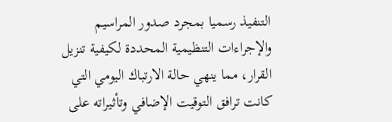التنفيذ رسميا بمجرد صدور المراسيم والإجراءات التنظيمية المحددة لكيفية تنزيل القرار، مما ينهي حالة الارتباك اليومي التي كانت ترافق التوقيت الإضافي وتأثيراته على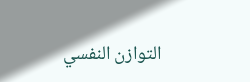التوازن النفسي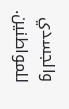والجسدي للمواطنين.